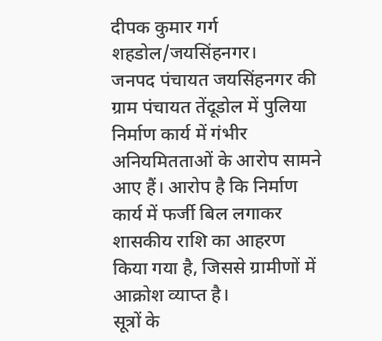दीपक कुमार गर्ग
शहडोल/जयसिंहनगर।
जनपद पंचायत जयसिंहनगर की ग्राम पंचायत तेंदूडोल में पुलिया निर्माण कार्य में गंभीर अनियमितताओं के आरोप सामने आए हैं। आरोप है कि निर्माण कार्य में फर्जी बिल लगाकर शासकीय राशि का आहरण किया गया है, जिससे ग्रामीणों में आक्रोश व्याप्त है।
सूत्रों के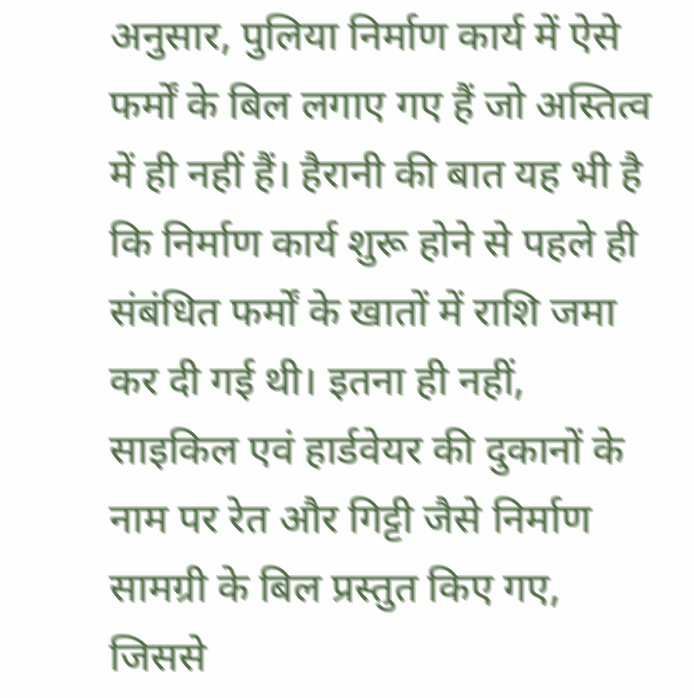अनुसार, पुलिया निर्माण कार्य में ऐसे फर्मों के बिल लगाए गए हैं जो अस्तित्व में ही नहीं हैं। हैरानी की बात यह भी है कि निर्माण कार्य शुरू होने से पहले ही संबंधित फर्मों के खातों में राशि जमा कर दी गई थी। इतना ही नहीं, साइकिल एवं हार्डवेयर की दुकानों के नाम पर रेत और गिट्टी जैसे निर्माण सामग्री के बिल प्रस्तुत किए गए, जिससे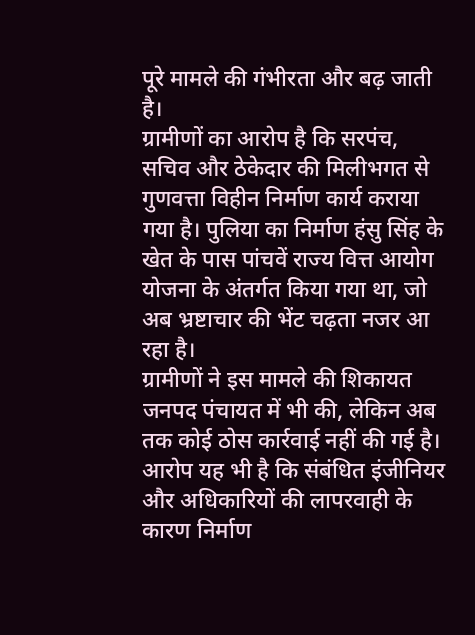पूरे मामले की गंभीरता और बढ़ जाती है।
ग्रामीणों का आरोप है कि सरपंच, सचिव और ठेकेदार की मिलीभगत से गुणवत्ता विहीन निर्माण कार्य कराया गया है। पुलिया का निर्माण हंसु सिंह के खेत के पास पांचवें राज्य वित्त आयोग योजना के अंतर्गत किया गया था, जो अब भ्रष्टाचार की भेंट चढ़ता नजर आ रहा है।
ग्रामीणों ने इस मामले की शिकायत जनपद पंचायत में भी की, लेकिन अब तक कोई ठोस कार्रवाई नहीं की गई है। आरोप यह भी है कि संबंधित इंजीनियर और अधिकारियों की लापरवाही के कारण निर्माण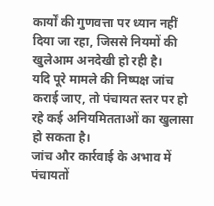कार्यों की गुणवत्ता पर ध्यान नहीं दिया जा रहा, जिससे नियमों की खुलेआम अनदेखी हो रही है।
यदि पूरे मामले की निष्पक्ष जांच कराई जाए, तो पंचायत स्तर पर हो रहे कई अनियमितताओं का खुलासा हो सकता है।
जांच और कार्रवाई के अभाव में पंचायतों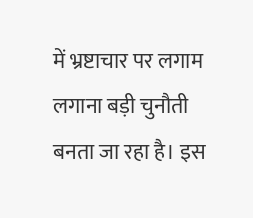में भ्रष्टाचार पर लगाम लगाना बड़ी चुनौती बनता जा रहा है। इस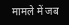मामले में जब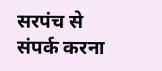सरपंच से संपर्क करना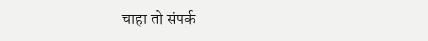चाहा तो संपर्क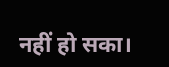नहीं हो सका।